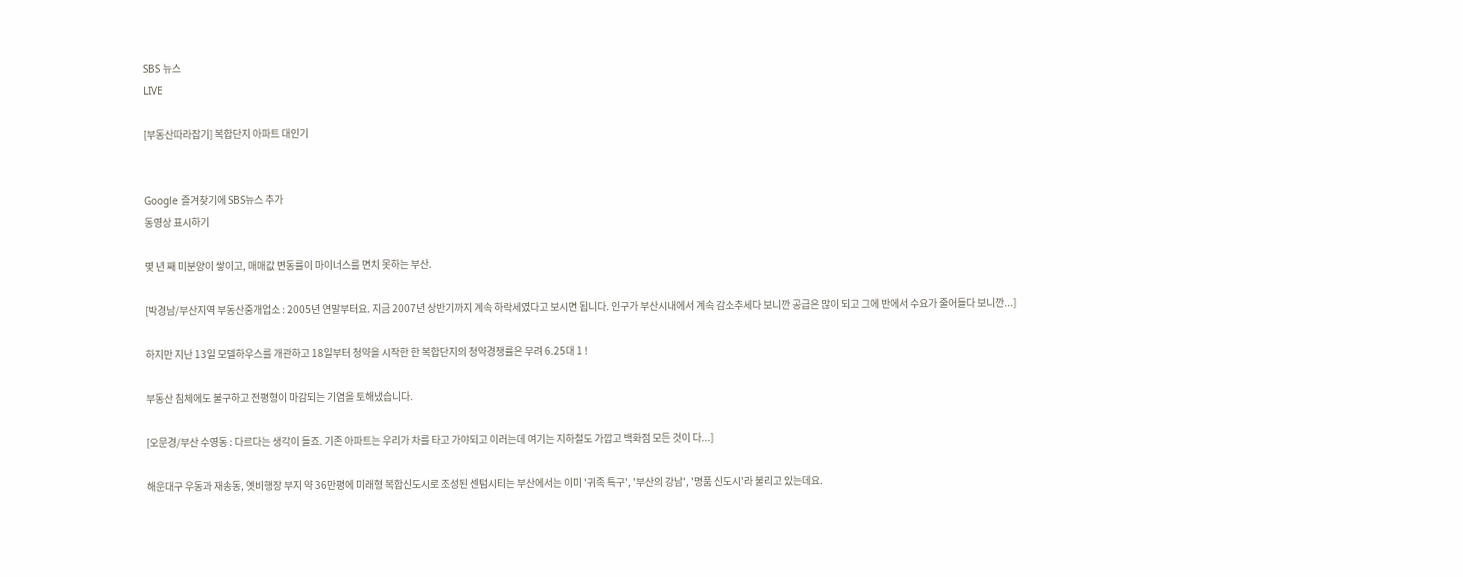SBS 뉴스
LIVE

[부동산따라잡기] 복합단지 아파트 대인기


Google 즐겨찾기에 SBS뉴스 추가
동영상 표시하기

몇 년 째 미분양이 쌓이고, 매매값 변동률이 마이너스를 면치 못하는 부산.

[박경남/부산지역 부동산중개업소 : 2005년 연말부터요. 지금 2007년 상반기까지 계속 하락세였다고 보시면 됩니다. 인구가 부산시내에서 계속 감소추세다 보니깐 공급은 많이 되고 그에 반에서 수요가 줄어들다 보니깐...]

하지만 지난 13일 모델하우스를 개관하고 18일부터 청약을 시작한 한 복합단지의 청약경쟁률은 무려 6.25대 1 !

부동산 침체에도 불구하고 전평형이 마감되는 기염을 토해냈습니다.

[오문경/부산 수영동 : 다르다는 생각이 들죠. 기존 아파트는 우리가 차를 타고 가야되고 이러는데 여기는 지하철도 가깝고 백화점 모든 것이 다...]

해운대구 우동과 재송동, 옛비행장 부지 약 36만평에 미래형 복합신도시로 조성된 센텀시티는 부산에서는 이미 '귀족 특구', '부산의 강남', '명품 신도시'라 불리고 있는데요.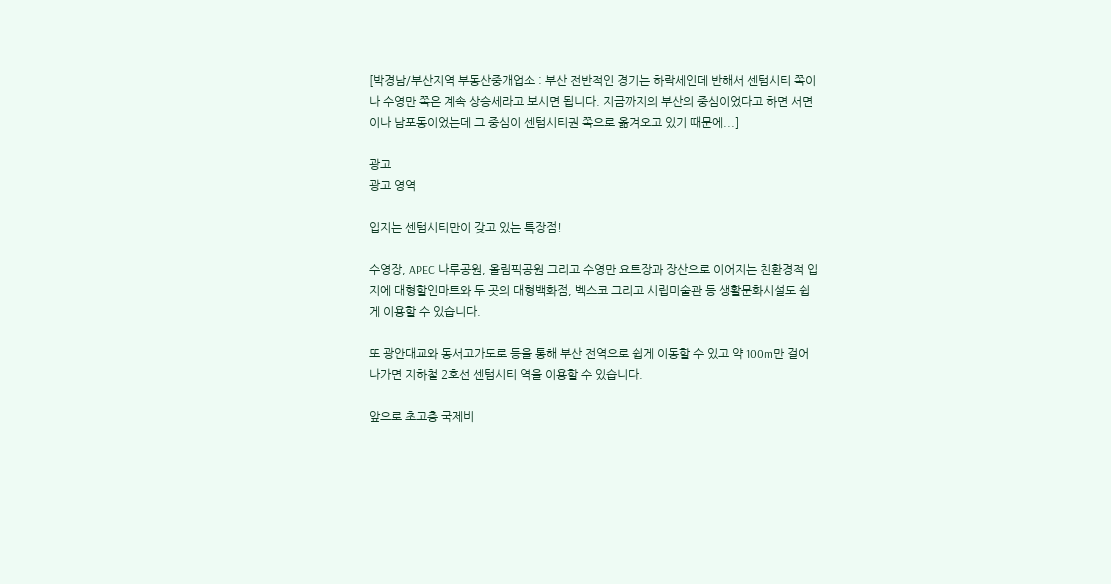[박경남/부산지역 부동산중개업소 : 부산 전반적인 경기는 하락세인데 반해서 센텀시티 쪽이나 수영만 쪽은 계속 상승세라고 보시면 됩니다. 지금까지의 부산의 중심이었다고 하면 서면이나 남포동이었는데 그 중심이 센텀시티권 쪽으로 옮겨오고 있기 때문에...]

광고
광고 영역

입지는 센텀시티만이 갖고 있는 특장점!

수영장, APEC 나루공원, 올림픽공원 그리고 수영만 요트장과 장산으로 이어지는 친환경적 입지에 대형할인마트와 두 곳의 대형백화점, 벡스코 그리고 시립미술관 등 생활문화시설도 쉽게 이용할 수 있습니다.

또 광안대교와 동서고가도로 등을 통해 부산 전역으로 쉽게 이동할 수 있고 약 100m만 걸어 나가면 지하철 2호선 센텀시티 역을 이용할 수 있습니다.

앞으로 초고층 국제비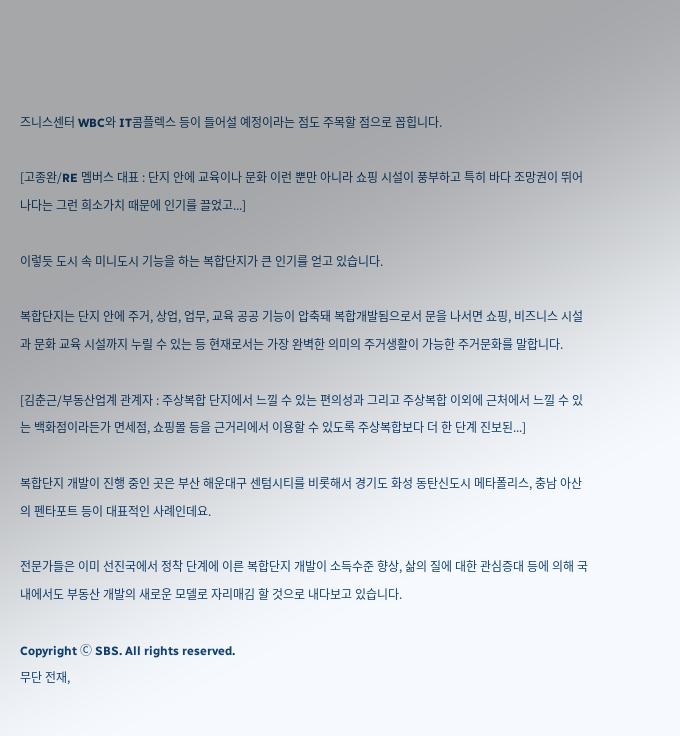즈니스센터 WBC와 IT콤플렉스 등이 들어설 예정이라는 점도 주목할 점으로 꼽힙니다.

[고종완/RE 멤버스 대표 : 단지 안에 교육이나 문화 이런 뿐만 아니라 쇼핑 시설이 풍부하고 특히 바다 조망권이 뛰어나다는 그런 희소가치 때문에 인기를 끌었고...]

이렇듯 도시 속 미니도시 기능을 하는 복합단지가 큰 인기를 얻고 있습니다.

복합단지는 단지 안에 주거, 상업, 업무, 교육 공공 기능이 압축돼 복합개발됨으로서 문을 나서면 쇼핑, 비즈니스 시설과 문화 교육 시설까지 누릴 수 있는 등 현재로서는 가장 완벽한 의미의 주거생활이 가능한 주거문화를 말합니다.

[김춘근/부동산업계 관계자 : 주상복합 단지에서 느낄 수 있는 편의성과 그리고 주상복합 이외에 근처에서 느낄 수 있는 백화점이라든가 면세점, 쇼핑몰 등을 근거리에서 이용할 수 있도록 주상복합보다 더 한 단계 진보된...]

복합단지 개발이 진행 중인 곳은 부산 해운대구 센텀시티를 비롯해서 경기도 화성 동탄신도시 메타폴리스, 충남 아산의 펜타포트 등이 대표적인 사례인데요.

전문가들은 이미 선진국에서 정착 단계에 이른 복합단지 개발이 소득수준 향상, 삶의 질에 대한 관심증대 등에 의해 국내에서도 부동산 개발의 새로운 모델로 자리매김 할 것으로 내다보고 있습니다.

Copyright Ⓒ SBS. All rights reserved.
무단 전재,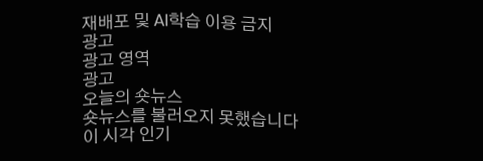재배포 및 AI학습 이용 금지
광고
광고 영역
광고
오늘의 숏뉴스
숏뉴스를 불러오지 못했습니다
이 시각 인기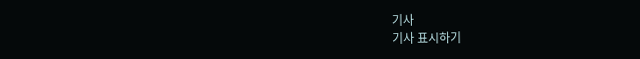기사
기사 표시하기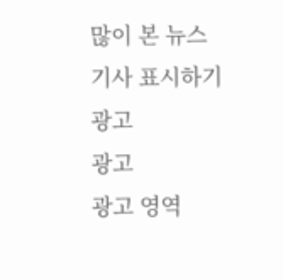많이 본 뉴스
기사 표시하기
광고
광고
광고 영역